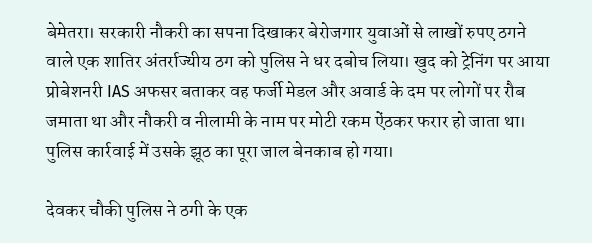बेमेतरा। सरकारी नौकरी का सपना दिखाकर बेरोजगार युवाओं से लाखों रुपए ठगने वाले एक शातिर अंतर्राज्यीय ठग को पुलिस ने धर दबोच लिया। खुद को ट्रेनिंग पर आया प्रोबेशनरी IAS अफसर बताकर वह फर्जी मेडल और अवार्ड के दम पर लोगों पर रौब जमाता था और नौकरी व नीलामी के नाम पर मोटी रकम ऐंठकर फरार हो जाता था। पुलिस कार्रवाई में उसके झूठ का पूरा जाल बेनकाब हो गया।

देवकर चौकी पुलिस ने ठगी के एक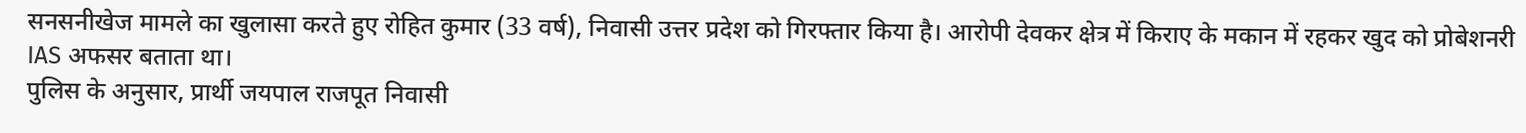सनसनीखेज मामले का खुलासा करते हुए रोहित कुमार (33 वर्ष), निवासी उत्तर प्रदेश को गिरफ्तार किया है। आरोपी देवकर क्षेत्र में किराए के मकान में रहकर खुद को प्रोबेशनरी IAS अफसर बताता था।
पुलिस के अनुसार, प्रार्थी जयपाल राजपूत निवासी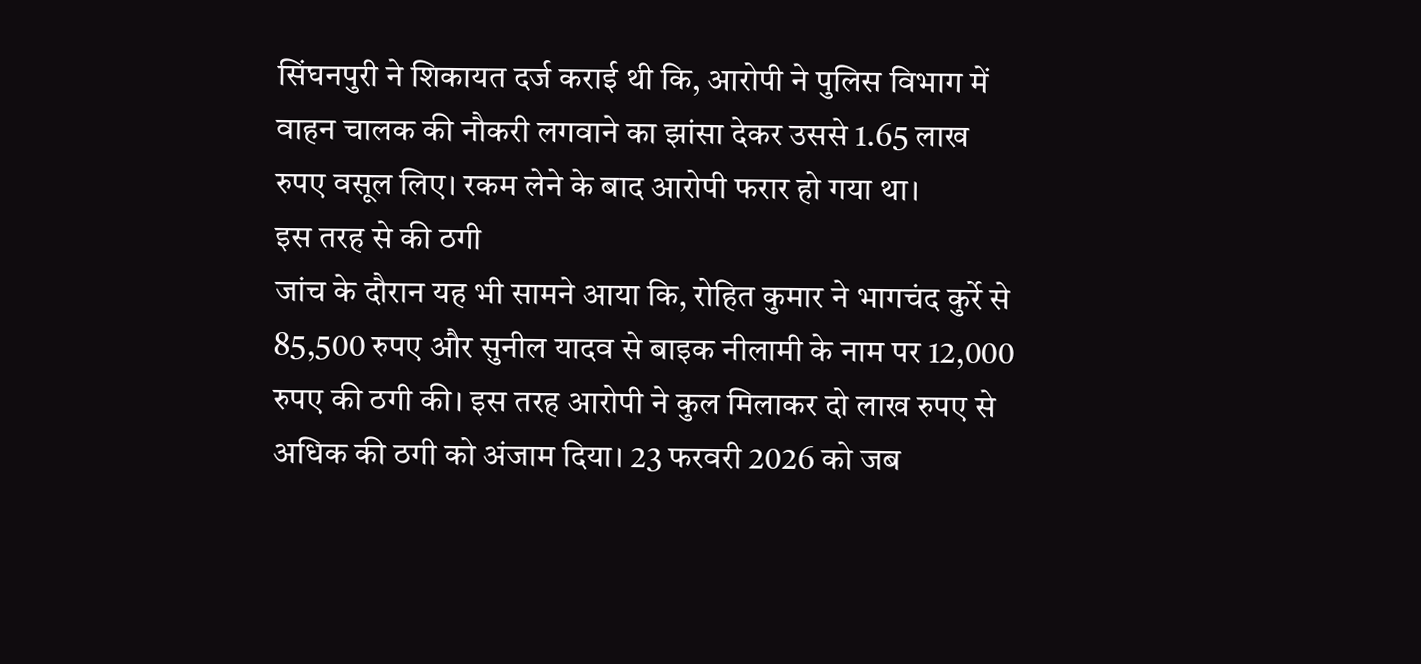सिंघनपुरी ने शिकायत दर्ज कराई थी कि, आरोपी ने पुलिस विभाग में वाहन चालक की नौकरी लगवाने का झांसा देकर उससे 1.65 लाख रुपए वसूल लिए। रकम लेने के बाद आरोपी फरार हो गया था।
इस तरह से की ठगी
जांच के दौरान यह भी सामने आया कि, रोहित कुमार ने भागचंद कुर्रे से 85,500 रुपए और सुनील यादव से बाइक नीलामी के नाम पर 12,000 रुपए की ठगी की। इस तरह आरोपी ने कुल मिलाकर दो लाख रुपए से अधिक की ठगी को अंजाम दिया। 23 फरवरी 2026 को जब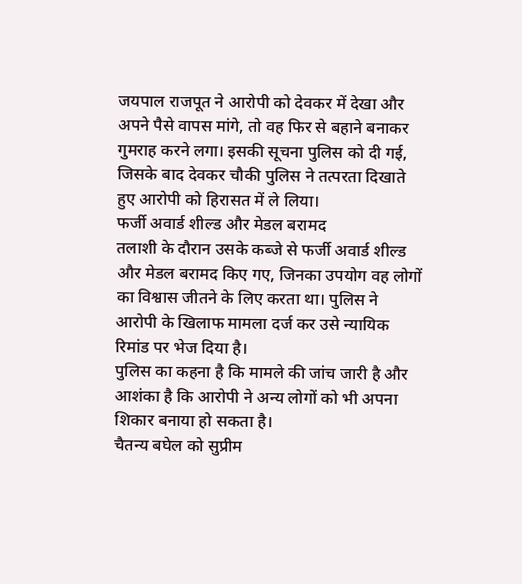जयपाल राजपूत ने आरोपी को देवकर में देखा और अपने पैसे वापस मांगे, तो वह फिर से बहाने बनाकर गुमराह करने लगा। इसकी सूचना पुलिस को दी गई, जिसके बाद देवकर चौकी पुलिस ने तत्परता दिखाते हुए आरोपी को हिरासत में ले लिया।
फर्जी अवार्ड शील्ड और मेडल बरामद
तलाशी के दौरान उसके कब्जे से फर्जी अवार्ड शील्ड और मेडल बरामद किए गए, जिनका उपयोग वह लोगों का विश्वास जीतने के लिए करता था। पुलिस ने आरोपी के खिलाफ मामला दर्ज कर उसे न्यायिक रिमांड पर भेज दिया है।
पुलिस का कहना है कि मामले की जांच जारी है और आशंका है कि आरोपी ने अन्य लोगों को भी अपना शिकार बनाया हो सकता है।
चैतन्य बघेल को सुप्रीम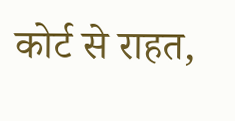कोर्ट से राहत,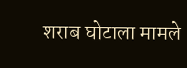शराब घोटाला मामले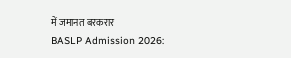में जमानत बरकरार
BASLP Admission 2026: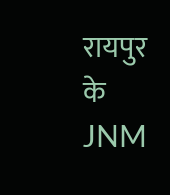रायपुर के JNM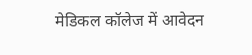मेडिकल कॉलेज में आवेदन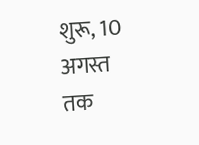शुरू, 10 अगस्त तक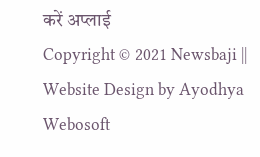करें अप्लाई
Copyright © 2021 Newsbaji || Website Design by Ayodhya Webosoft